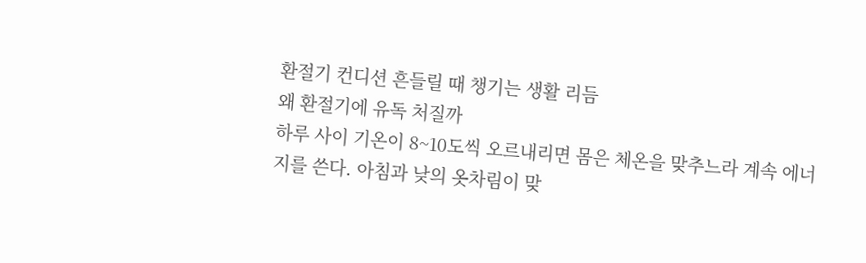환절기 컨디션 흔들릴 때 챙기는 생활 리듬
왜 환절기에 유독 처질까
하루 사이 기온이 8~10도씩 오르내리면 몸은 체온을 맞추느라 계속 에너지를 쓴다. 아침과 낮의 옷차림이 맞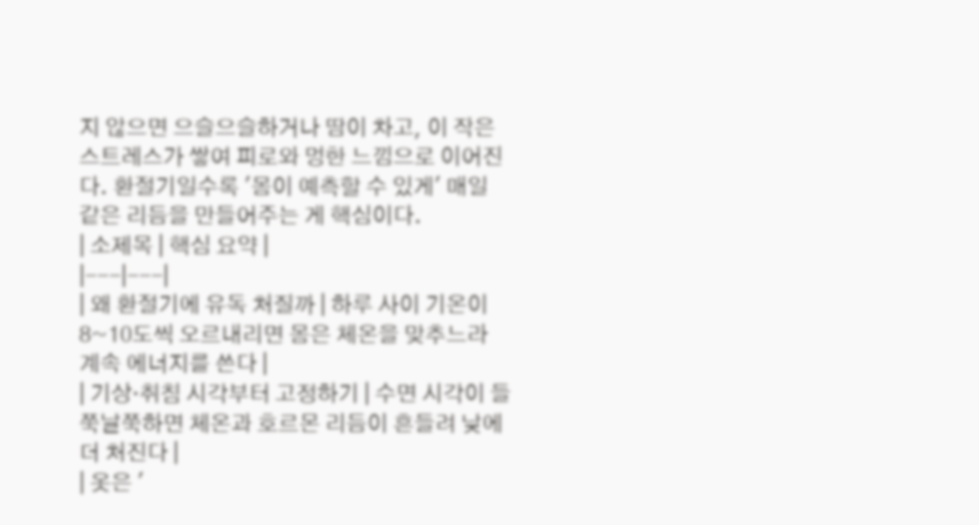지 않으면 으슬으슬하거나 땀이 차고, 이 작은 스트레스가 쌓여 피로와 멍한 느낌으로 이어진다. 환절기일수록 '몸이 예측할 수 있게' 매일 같은 리듬을 만들어주는 게 핵심이다.
| 소제목 | 핵심 요약 |
|---|---|
| 왜 환절기에 유독 처질까 | 하루 사이 기온이 8~10도씩 오르내리면 몸은 체온을 맞추느라 계속 에너지를 쓴다 |
| 기상·취침 시각부터 고정하기 | 수면 시각이 들쭉날쭉하면 체온과 호르몬 리듬이 흔들려 낮에 더 처진다 |
| 옷은 '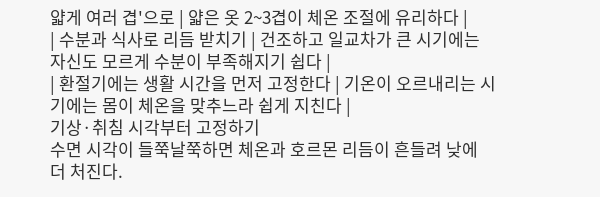얇게 여러 겹'으로 | 얇은 옷 2~3겹이 체온 조절에 유리하다 |
| 수분과 식사로 리듬 받치기 | 건조하고 일교차가 큰 시기에는 자신도 모르게 수분이 부족해지기 쉽다 |
| 환절기에는 생활 시간을 먼저 고정한다 | 기온이 오르내리는 시기에는 몸이 체온을 맞추느라 쉽게 지친다 |
기상·취침 시각부터 고정하기
수면 시각이 들쭉날쭉하면 체온과 호르몬 리듬이 흔들려 낮에 더 처진다.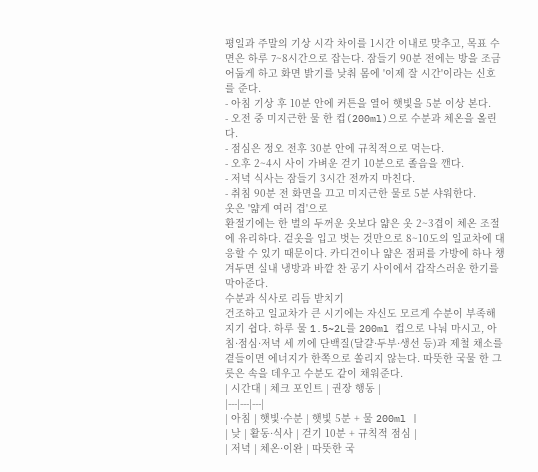평일과 주말의 기상 시각 차이를 1시간 이내로 맞추고, 목표 수면은 하루 7~8시간으로 잡는다. 잠들기 90분 전에는 방을 조금 어둡게 하고 화면 밝기를 낮춰 몸에 '이제 잘 시간'이라는 신호를 준다.
- 아침 기상 후 10분 안에 커튼을 열어 햇빛을 5분 이상 본다.
- 오전 중 미지근한 물 한 컵(200ml)으로 수분과 체온을 올린다.
- 점심은 정오 전후 30분 안에 규칙적으로 먹는다.
- 오후 2~4시 사이 가벼운 걷기 10분으로 졸음을 깬다.
- 저녁 식사는 잠들기 3시간 전까지 마친다.
- 취침 90분 전 화면을 끄고 미지근한 물로 5분 샤워한다.
옷은 '얇게 여러 겹'으로
환절기에는 한 벌의 두꺼운 옷보다 얇은 옷 2~3겹이 체온 조절에 유리하다. 겉옷을 입고 벗는 것만으로 8~10도의 일교차에 대응할 수 있기 때문이다. 카디건이나 얇은 점퍼를 가방에 하나 챙겨두면 실내 냉방과 바깥 찬 공기 사이에서 갑작스러운 한기를 막아준다.
수분과 식사로 리듬 받치기
건조하고 일교차가 큰 시기에는 자신도 모르게 수분이 부족해지기 쉽다. 하루 물 1.5~2L를 200ml 컵으로 나눠 마시고, 아침·점심·저녁 세 끼에 단백질(달걀·두부·생선 등)과 제철 채소를 곁들이면 에너지가 한쪽으로 쏠리지 않는다. 따뜻한 국물 한 그릇은 속을 데우고 수분도 같이 채워준다.
| 시간대 | 체크 포인트 | 권장 행동 |
|---|---|---|
| 아침 | 햇빛·수분 | 햇빛 5분 + 물 200ml |
| 낮 | 활동·식사 | 걷기 10분 + 규칙적 점심 |
| 저녁 | 체온·이완 | 따뜻한 국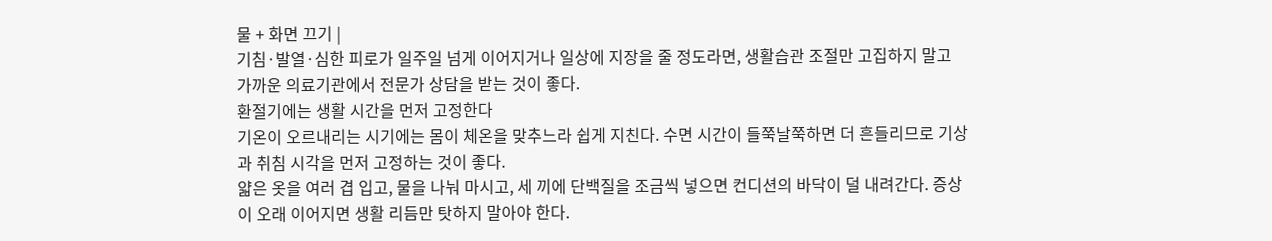물 + 화면 끄기 |
기침·발열·심한 피로가 일주일 넘게 이어지거나 일상에 지장을 줄 정도라면, 생활습관 조절만 고집하지 말고 가까운 의료기관에서 전문가 상담을 받는 것이 좋다.
환절기에는 생활 시간을 먼저 고정한다
기온이 오르내리는 시기에는 몸이 체온을 맞추느라 쉽게 지친다. 수면 시간이 들쭉날쭉하면 더 흔들리므로 기상과 취침 시각을 먼저 고정하는 것이 좋다.
얇은 옷을 여러 겹 입고, 물을 나눠 마시고, 세 끼에 단백질을 조금씩 넣으면 컨디션의 바닥이 덜 내려간다. 증상이 오래 이어지면 생활 리듬만 탓하지 말아야 한다.